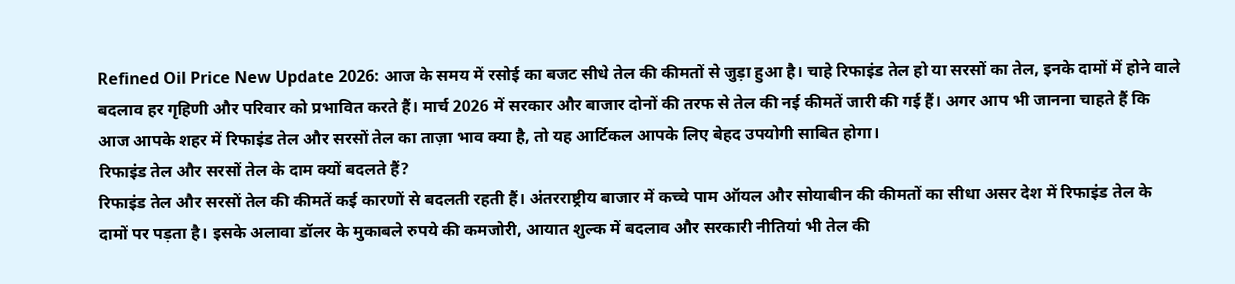Refined Oil Price New Update 2026: आज के समय में रसोई का बजट सीधे तेल की कीमतों से जुड़ा हुआ है। चाहे रिफाइंड तेल हो या सरसों का तेल, इनके दामों में होने वाले बदलाव हर गृहिणी और परिवार को प्रभावित करते हैं। मार्च 2026 में सरकार और बाजार दोनों की तरफ से तेल की नई कीमतें जारी की गई हैं। अगर आप भी जानना चाहते हैं कि आज आपके शहर में रिफाइंड तेल और सरसों तेल का ताज़ा भाव क्या है, तो यह आर्टिकल आपके लिए बेहद उपयोगी साबित होगा।
रिफाइंड तेल और सरसों तेल के दाम क्यों बदलते हैं?
रिफाइंड तेल और सरसों तेल की कीमतें कई कारणों से बदलती रहती हैं। अंतरराष्ट्रीय बाजार में कच्चे पाम ऑयल और सोयाबीन की कीमतों का सीधा असर देश में रिफाइंड तेल के दामों पर पड़ता है। इसके अलावा डॉलर के मुकाबले रुपये की कमजोरी, आयात शुल्क में बदलाव और सरकारी नीतियां भी तेल की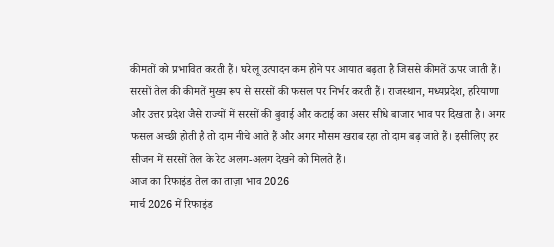कीमतों को प्रभावित करती हैं। घरेलू उत्पादन कम होने पर आयात बढ़ता है जिससे कीमतें ऊपर जाती हैं।
सरसों तेल की कीमतें मुख्य रूप से सरसों की फसल पर निर्भर करती हैं। राजस्थान, मध्यप्रदेश, हरियाणा और उत्तर प्रदेश जैसे राज्यों में सरसों की बुवाई और कटाई का असर सीधे बाजार भाव पर दिखता है। अगर फसल अच्छी होती है तो दाम नीचे आते हैं और अगर मौसम खराब रहा तो दाम बढ़ जाते हैं। इसीलिए हर सीजन में सरसों तेल के रेट अलग-अलग देखने को मिलते हैं।
आज का रिफाइंड तेल का ताज़ा भाव 2026
मार्च 2026 में रिफाइंड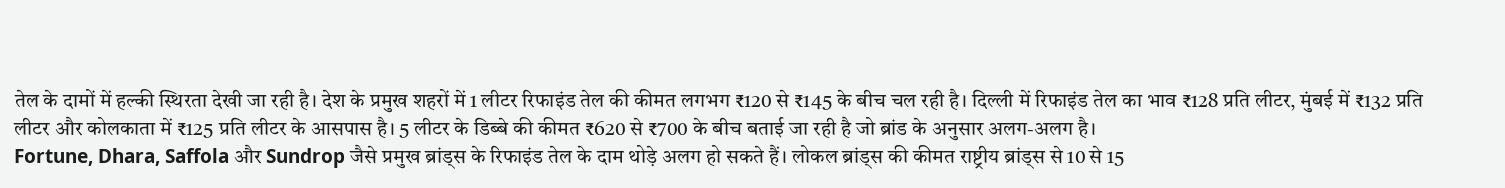तेल के दामों में हल्की स्थिरता देखी जा रही है। देश के प्रमुख शहरों में 1 लीटर रिफाइंड तेल की कीमत लगभग ₹120 से ₹145 के बीच चल रही है। दिल्ली में रिफाइंड तेल का भाव ₹128 प्रति लीटर, मुंबई में ₹132 प्रति लीटर और कोलकाता में ₹125 प्रति लीटर के आसपास है। 5 लीटर के डिब्बे की कीमत ₹620 से ₹700 के बीच बताई जा रही है जो ब्रांड के अनुसार अलग-अलग है।
Fortune, Dhara, Saffola और Sundrop जैसे प्रमुख ब्रांड्स के रिफाइंड तेल के दाम थोड़े अलग हो सकते हैं। लोकल ब्रांड्स की कीमत राष्ट्रीय ब्रांड्स से 10 से 15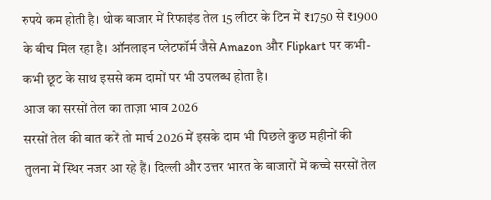रुपये कम होती है। थोक बाजार में रिफाइंड तेल 15 लीटर के टिन में ₹1750 से ₹1900 के बीच मिल रहा है। ऑनलाइन प्लेटफॉर्म जैसे Amazon और Flipkart पर कभी-कभी छूट के साथ इससे कम दामों पर भी उपलब्ध होता है।
आज का सरसों तेल का ताज़ा भाव 2026
सरसों तेल की बात करें तो मार्च 2026 में इसके दाम भी पिछले कुछ महीनों की तुलना में स्थिर नजर आ रहे हैं। दिल्ली और उत्तर भारत के बाजारों में कच्चे सरसों तेल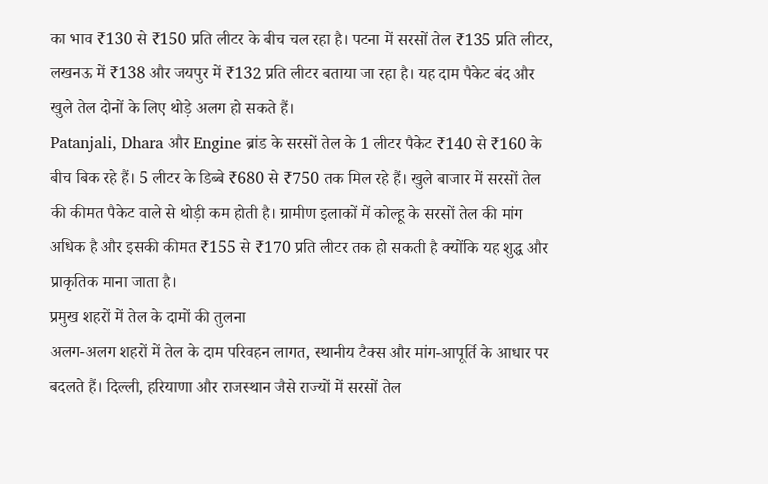का भाव ₹130 से ₹150 प्रति लीटर के बीच चल रहा है। पटना में सरसों तेल ₹135 प्रति लीटर, लखनऊ में ₹138 और जयपुर में ₹132 प्रति लीटर बताया जा रहा है। यह दाम पैकेट बंद और खुले तेल दोनों के लिए थोड़े अलग हो सकते हैं।
Patanjali, Dhara और Engine ब्रांड के सरसों तेल के 1 लीटर पैकेट ₹140 से ₹160 के बीच बिक रहे हैं। 5 लीटर के डिब्बे ₹680 से ₹750 तक मिल रहे हैं। खुले बाजार में सरसों तेल की कीमत पैकेट वाले से थोड़ी कम होती है। ग्रामीण इलाकों में कोल्हू के सरसों तेल की मांग अधिक है और इसकी कीमत ₹155 से ₹170 प्रति लीटर तक हो सकती है क्योंकि यह शुद्ध और प्राकृतिक माना जाता है।
प्रमुख शहरों में तेल के दामों की तुलना
अलग-अलग शहरों में तेल के दाम परिवहन लागत, स्थानीय टैक्स और मांग-आपूर्ति के आधार पर बदलते हैं। दिल्ली, हरियाणा और राजस्थान जैसे राज्यों में सरसों तेल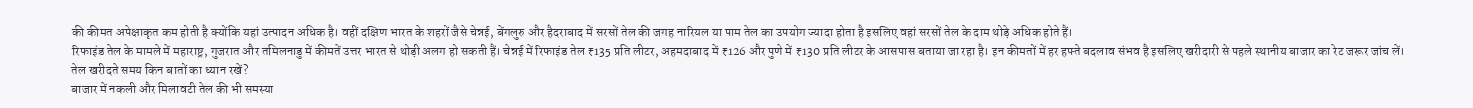की कीमत अपेक्षाकृत कम होती है क्योंकि यहां उत्पादन अधिक है। वहीं दक्षिण भारत के शहरों जैसे चेन्नई, बेंगलुरु और हैदराबाद में सरसों तेल की जगह नारियल या पाम तेल का उपयोग ज्यादा होता है इसलिए वहां सरसों तेल के दाम थोड़े अधिक होते हैं।
रिफाइंड तेल के मामले में महाराष्ट्र, गुजरात और तमिलनाडु में कीमतें उत्तर भारत से थोड़ी अलग हो सकती हैं। चेन्नई में रिफाइंड तेल ₹135 प्रति लीटर, अहमदाबाद में ₹126 और पुणे में ₹130 प्रति लीटर के आसपास बताया जा रहा है। इन कीमतों में हर हफ्ते बदलाव संभव है इसलिए खरीदारी से पहले स्थानीय बाजार का रेट जरूर जांच लें।
तेल खरीदते समय किन बातों का ध्यान रखें?
बाजार में नकली और मिलावटी तेल की भी समस्या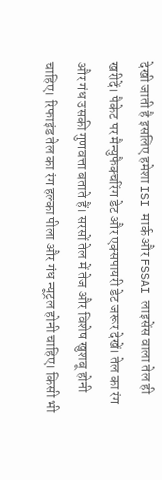देखी जाती है इसलिए हमेशा ISI मार्क और FSSAI लाइसेंस वाला तेल ही खरीदें। पैकेट पर मैन्युफैक्चरिंग डेट और एक्सपायरी डेट जरूर देखें। तेल का रंग और गंध उसकी गुणवत्ता बताते हैं। सरसों तेल में तेज और विशेष खुशबू होनी चाहिए। रिफाइंड तेल का रंग हल्का पीला और गंध न्यूट्रल होनी चाहिए। किसी भी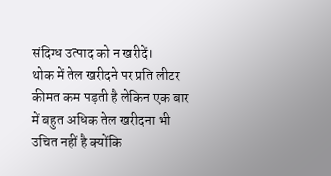संदिग्ध उत्पाद को न खरीदें।
थोक में तेल खरीदने पर प्रति लीटर कीमत कम पड़ती है लेकिन एक बार में बहुत अधिक तेल खरीदना भी उचित नहीं है क्योंकि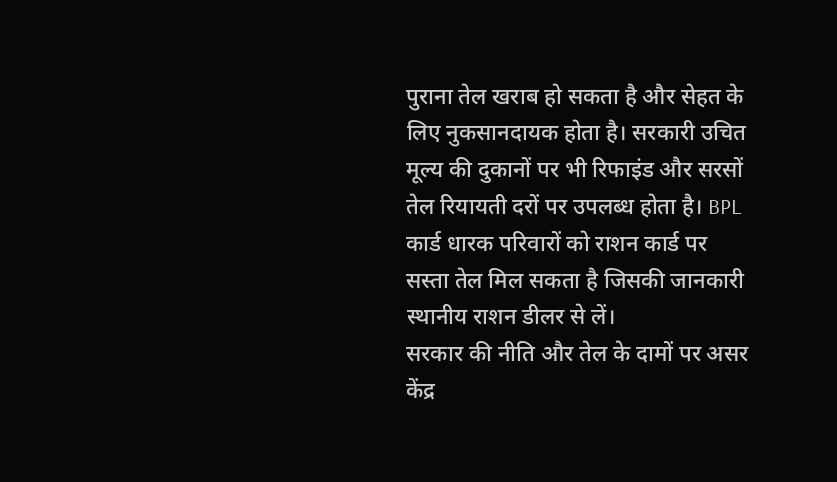पुराना तेल खराब हो सकता है और सेहत के लिए नुकसानदायक होता है। सरकारी उचित मूल्य की दुकानों पर भी रिफाइंड और सरसों तेल रियायती दरों पर उपलब्ध होता है। BPL कार्ड धारक परिवारों को राशन कार्ड पर सस्ता तेल मिल सकता है जिसकी जानकारी स्थानीय राशन डीलर से लें।
सरकार की नीति और तेल के दामों पर असर
केंद्र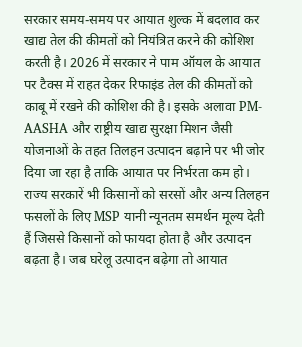सरकार समय-समय पर आयात शुल्क में बदलाव कर खाद्य तेल की कीमतों को नियंत्रित करने की कोशिश करती है। 2026 में सरकार ने पाम ऑयल के आयात पर टैक्स में राहत देकर रिफाइंड तेल की कीमतों को काबू में रखने की कोशिश की है। इसके अलावा PM-AASHA और राष्ट्रीय खाद्य सुरक्षा मिशन जैसी योजनाओं के तहत तिलहन उत्पादन बढ़ाने पर भी जोर दिया जा रहा है ताकि आयात पर निर्भरता कम हो।
राज्य सरकारें भी किसानों को सरसों और अन्य तिलहन फसलों के लिए MSP यानी न्यूनतम समर्थन मूल्य देती हैं जिससे किसानों को फायदा होता है और उत्पादन बढ़ता है। जब घरेलू उत्पादन बढ़ेगा तो आयात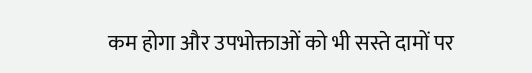कम होगा और उपभोक्ताओं को भी सस्ते दामों पर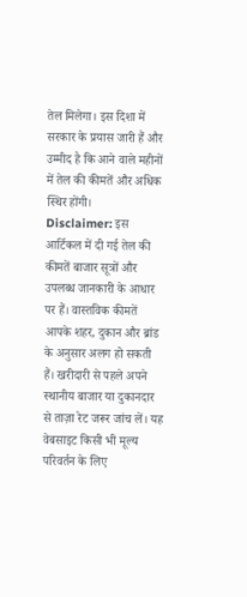तेल मिलेगा। इस दिशा में सरकार के प्रयास जारी हैं और उम्मीद है कि आने वाले महीनों में तेल की कीमतें और अधिक स्थिर होंगी।
Disclaimer: इस आर्टिकल में दी गई तेल की कीमतें बाजार सूत्रों और उपलब्ध जानकारी के आधार पर हैं। वास्तविक कीमतें आपके शहर, दुकान और ब्रांड के अनुसार अलग हो सकती हैं। खरीदारी से पहले अपने स्थानीय बाजार या दुकानदार से ताज़ा रेट जरूर जांच लें। यह वेबसाइट किसी भी मूल्य परिवर्तन के लिए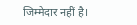जिम्मेदार नहीं है।